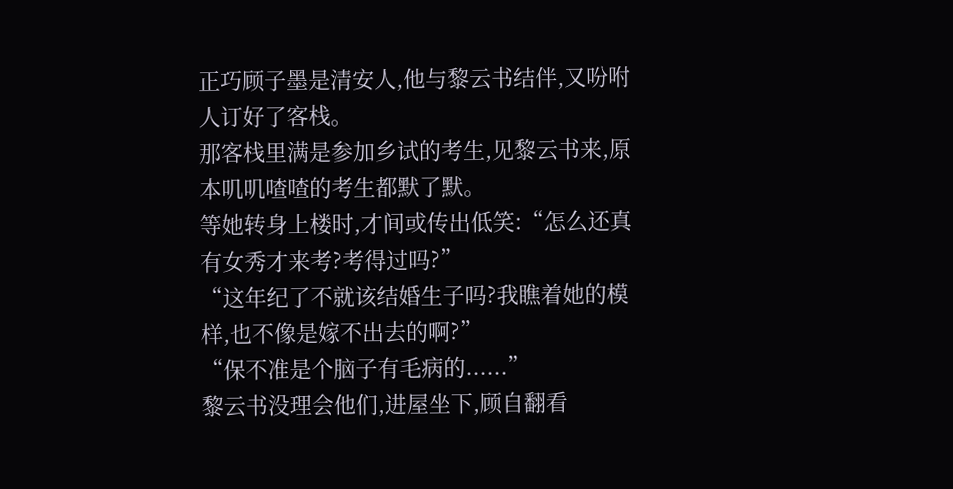正巧顾子墨是清安人,他与黎云书结伴,又吩咐人订好了客栈。
那客栈里满是参加乡试的考生,见黎云书来,原本叽叽喳喳的考生都默了默。
等她转身上楼时,才间或传出低笑:“怎么还真有女秀才来考?考得过吗?”
“这年纪了不就该结婚生子吗?我瞧着她的模样,也不像是嫁不出去的啊?”
“保不准是个脑子有毛病的......”
黎云书没理会他们,进屋坐下,顾自翻看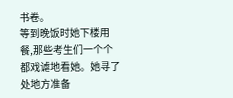书卷。
等到晚饭时她下楼用餐,那些考生们一个个都戏谑地看她。她寻了处地方准备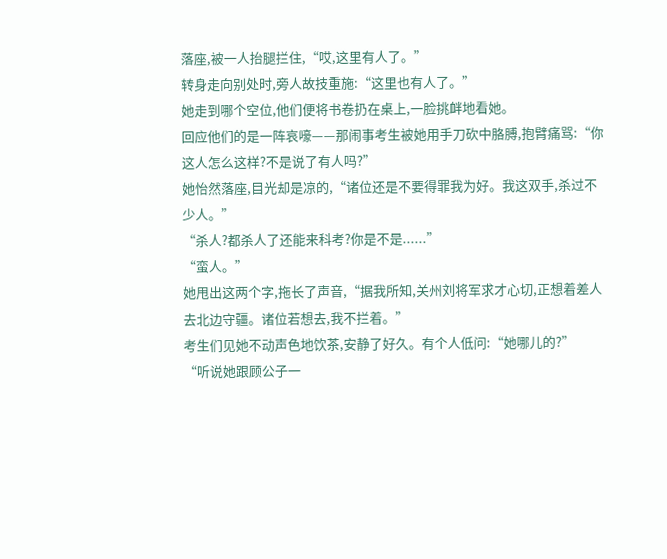落座,被一人抬腿拦住,“哎,这里有人了。”
转身走向别处时,旁人故技重施:“这里也有人了。”
她走到哪个空位,他们便将书卷扔在桌上,一脸挑衅地看她。
回应他们的是一阵哀嚎——那闹事考生被她用手刀砍中胳膊,抱臂痛骂:“你这人怎么这样?不是说了有人吗?”
她怡然落座,目光却是凉的,“诸位还是不要得罪我为好。我这双手,杀过不少人。”
“杀人?都杀人了还能来科考?你是不是......”
“蛮人。”
她甩出这两个字,拖长了声音,“据我所知,关州刘将军求才心切,正想着差人去北边守疆。诸位若想去,我不拦着。”
考生们见她不动声色地饮茶,安静了好久。有个人低问:“她哪儿的?”
“听说她跟顾公子一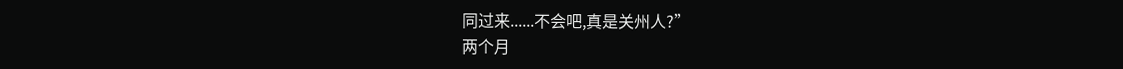同过来......不会吧,真是关州人?”
两个月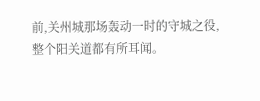前,关州城那场轰动一时的守城之役,整个阳关道都有所耳闻。